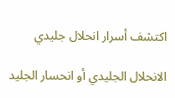اكتشف أسرار انحلال جليدي

الانحلال الجليدي أو انحسار الجليد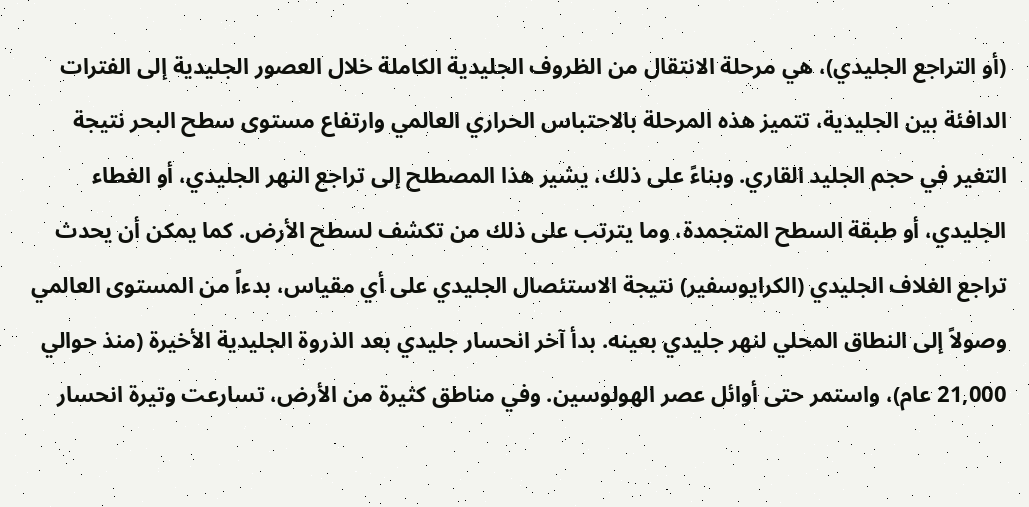(أو التراجع الجليدي)، هي مرحلة الانتقال من الظروف الجليدية الكاملة خلال العصور الجليدية إلى الفترات الدافئة بين الجليدية، تتميز هذه المرحلة بالاحتباس الحراري العالمي وارتفاع مستوى سطح البحر نتيجة التغير في حجم الجليد القاري. وبناءً على ذلك، يشير هذا المصطلح إلى تراجع النهر الجليدي، أو الغطاء الجليدي، أو طبقة السطح المتجمدة، وما يترتب على ذلك من تكشف لسطح الأرض. كما يمكن أن يحدث تراجع الغلاف الجليدي (الكرايوسفير) نتيجة الاستئصال الجليدي على أي مقياس، بدءاً من المستوى العالمي وصولاً إلى النطاق المحلي لنهر جليدي بعينه. بدأ آخر انحسار جليدي بعد الذروة الجليدية الأخيرة (منذ حوالي 21,000 عام)، واستمر حتى أوائل عصر الهولوسين. وفي مناطق كثيرة من الأرض، تسارعت وتيرة انحسار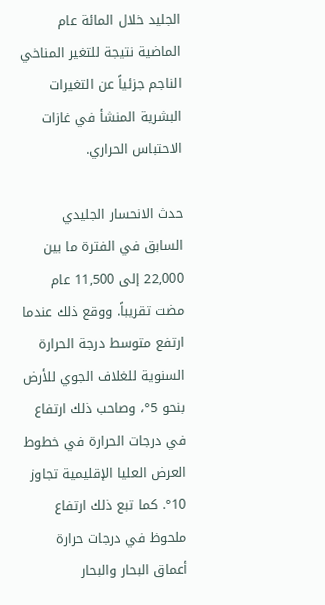الجليد خلال المائة عام الماضية نتيجة للتغير المناخي الناجم جزئياً عن التغيرات البشرية المنشأ في غازات الاحتباس الحراري.

حدث الانحسار الجليدي السابق في الفترة ما بين 22,000 إلى 11,500 عام مضت تقريباً. ووقع ذلك عندما ارتفع متوسط درجة الحرارة السنوية للغلاف الجوي للأرض بنحو 5°، وصاحب ذلك ارتفاع في درجات الحرارة في خطوط العرض العليا الإقليمية تجاوز 10°. كما تبع ذلك ارتفاع ملحوظ في درجات حرارة أعماق البحار والبحار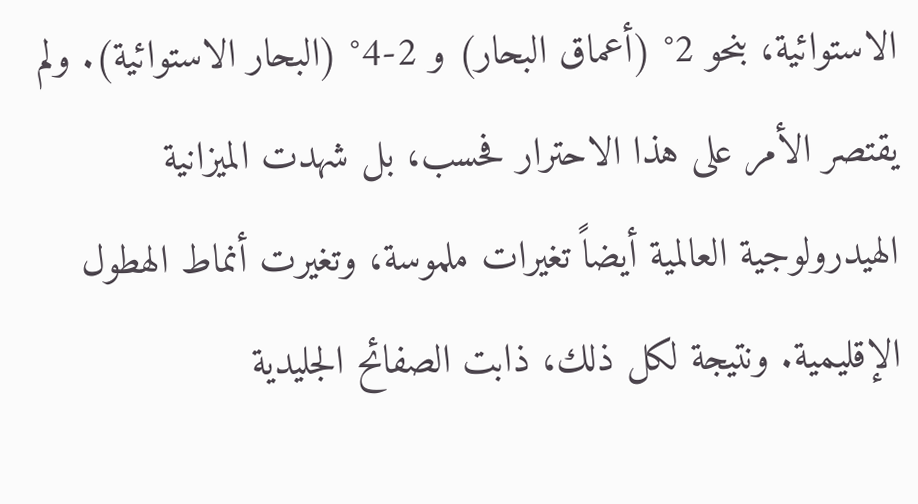الاستوائية، بنحو 2° (أعماق البحار) و 2-4° (البحار الاستوائية). ولم يقتصر الأمر على هذا الاحترار فحسب، بل شهدت الميزانية الهيدرولوجية العالمية أيضاً تغيرات ملموسة، وتغيرت أنماط الهطول الإقليمية. ونتيجة لكل ذلك، ذابت الصفائح الجليدية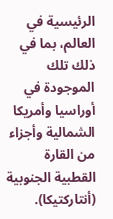الرئيسية في العالم، بما في ذلك تلك الموجودة في أوراسيا وأمريكا الشمالية وأجزاء من القارة القطبية الجنوبية (أنتاركتيكا).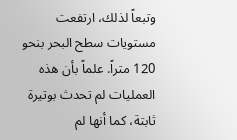وتبعاً لذلك، ارتفعت مستويات سطح البحر بنحو 120 متراً. علماً بأن هذه العمليات لم تحدث بوتيرة ثابتة، كما أنها لم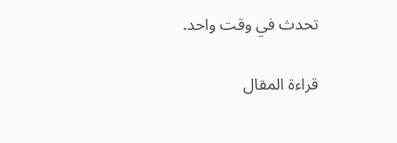تحدث في وقت واحد.

قراءة المقال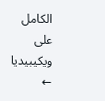الكامل على ويكيبيديا ←